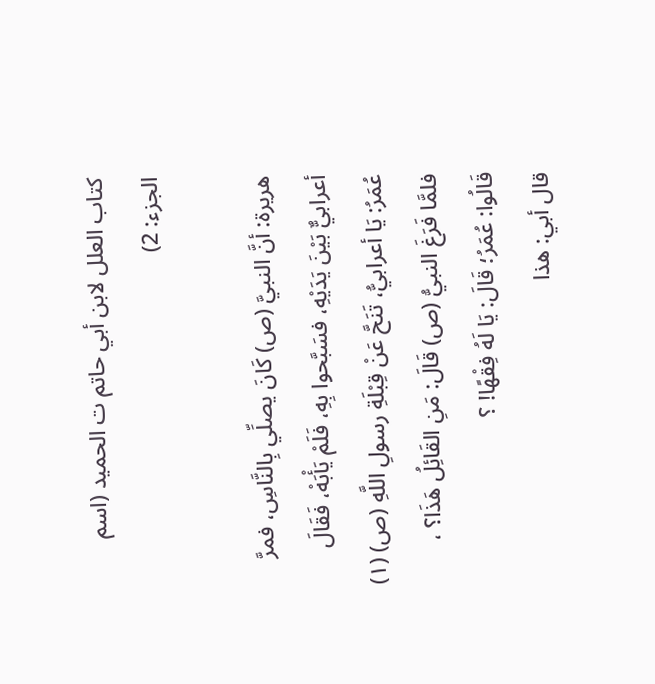كتاب العلل لابن أبي حاتم ت الحميد (اسم الجزء: 2)

هريرة: أنَّ النبيَّ (ص) كَانَ يصلِّي بِالنَّاسِ، فمرَّ أعرابيٌّ بَيْنَ يَدَيْهِ، فسَبَّحوا بِهِ، فَلَمْ يَأْبَهْ، فَقَالَ عُمَرُ: يَا أعرابيُّ، تَنَحَّ عَنْ قِبْلَةِ رسولِ اللَّهِ (ص) (١) فلمَّا فَرَغَ النبيُّ (ص) قَالَ: مَنِ القَائِلُ هَذَا؟ ، قَالُوا: عُمَرُ؛ قَالَ: يَا لَهُ فِقْهًا! ؟
قال أبي: هذا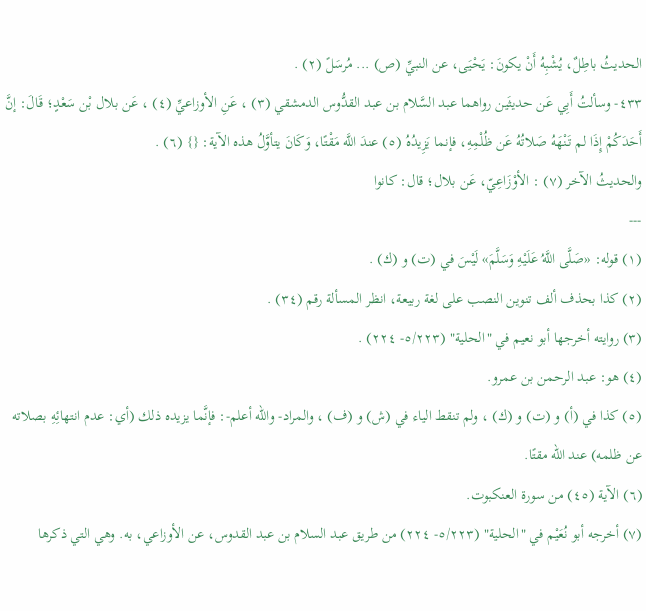الحديثُ باطِلٌ، يُشْبِهُ أَنْ يكونَ: يَحْيَى، عن النبيِّ (ص) ... مُرسَلً (٢) .
٤٣٣- وسألتُ أَبِي عَن حديثَين رواهما عبد السَّلام بن عبد القدُّوس الدمشقي (٣) ، عَنِ الأوزاعيِّ (٤) ، عَن بلال بْن سَعْدٍ؛ قَالَ: إنَّ أَحَدَكُمْ إِذَا لم تَنْهَهُ صَلاتُهُ عَن ظُلْمِهِ، فإنما يَزِيدُهُ (٥) عندَ اللَّه مَقْتًا، وَكَانَ يتأوَّلُ هذه الآية: {} (٦) .
والحديثُ الآخر (٧) : الأوْزَاعِيّ، عَن بلال؛ قال: كانوا
---
(١) قوله: «صَلَّى اللَّهُ عَلَيْهِ وَسَلَّمَ» لَيْسَ في (ت) و (ك) .
(٢) كذا بحذف ألف تنوين النصب على لغة ربيعة، انظر المسألة رقم (٣٤) .
(٣) روايته أخرجها أبو نعيم في "الحلية" (٥/٢٢٣- ٢٢٤) .
(٤) هو: عبد الرحمن بن عمرو.
(٥) كذا في (أ) و (ت) و (ك) ، ولم تنقط الياء في (ش) و (ف) ، والمراد- والله أعلم-: فإنَّما يزيده ذلك (أي: عدم انتهائِهِ بصلاته عن ظلمه) عند الله مقتًا.
(٦) الآية (٤٥) من سورة العنكبوت.
(٧) أخرجه أبو نُعَيْم في "الحلية" (٥/٢٢٣- ٢٢٤) من طريق عبد السلام بن عبد القدوس، عن الأوزاعي، به. وهي التي ذكرها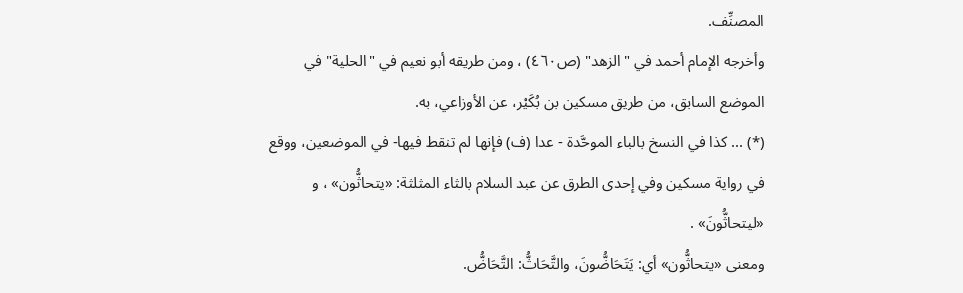المصنِّف.
وأخرجه الإمام أحمد في "الزهد" (ص٤٦٠) ، ومن طريقه أبو نعيم في "الحلية" في الموضع السابق، من طريق مسكين بن بُكَيْر، عن الأوزاعي، به.
(*) ... كذا في النسخ بالباء الموحَّدة - عدا (ف) فإنها لم تنقط فيها- في الموضعين، ووقع في رواية مسكين وفي إحدى الطرق عن عبد السلام بالثاء المثلثة: «يتحاثُّون» ، و «ليتحاثُّونَ» .
ومعنى «يتحاثُّون» أي: يَتَحَاضُّونَ، والتَّحَاثُّ: التَّحَاضُّ.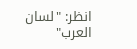انظر: "لسان العرب"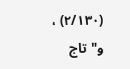(٢/١٣٠) ، و"تاج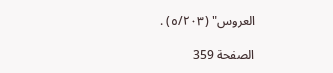العروس" (٥/٢٠٣) .

الصفحة 359